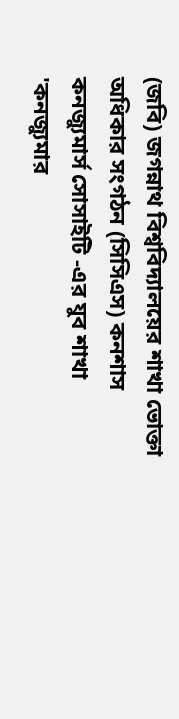(জবি) জগন্নাথ বিশ্ববিদ্যালয়ের শাখা ভোক্তা অধিকার সংগঠন (সিসিএস) কনশাস কনজ্যুমার্স সোসাইটি -এর যুব শাখা 'কনজ্যুমার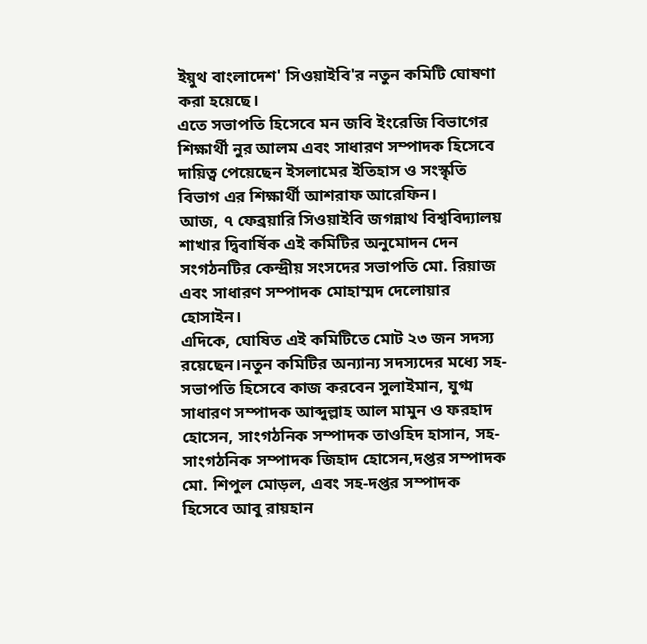ইয়ুথ বাংলাদেশ' সিওয়াইবি'র নতুন কমিটি ঘোষণা করা হয়েছে।
এতে সভাপতি হিসেবে মন জবি ইংরেজি বিভাগের শিক্ষার্থী নুর আলম এবং সাধারণ সম্পাদক হিসেবে দায়িত্ব পেয়েছেন ইসলামের ইতিহাস ও সংস্কৃতি বিভাগ এর শিক্ষার্থী আশরাফ আরেফিন।
আজ, ৭ ফেব্রয়ারি সিওয়াইবি জগন্নাথ বিশ্ববিদ্যালয় শাখার দ্বিবার্ষিক এই কমিটির অনুমোদন দেন সংগঠনটির কেন্দ্রীয় সংসদের সভাপতি মো. রিয়াজ এবং সাধারণ সম্পাদক মোহাম্মদ দেলোয়ার হোসাইন।
এদিকে, ঘোষিত এই কমিটিতে মোট ২৩ জন সদস্য রয়েছেন।নতুন কমিটির অন্যান্য সদস্যদের মধ্যে সহ-সভাপতি হিসেবে কাজ করবেন সুলাইমান, যুগ্ম সাধারণ সম্পাদক আব্দুল্লাহ আল মামুন ও ফরহাদ হোসেন, সাংগঠনিক সম্পাদক তাওহিদ হাসান, সহ-সাংগঠনিক সম্পাদক জিহাদ হোসেন,দপ্তর সম্পাদক মো. শিপুল মোড়ল, এবং সহ-দপ্তর সম্পাদক হিসেবে আবু রায়হান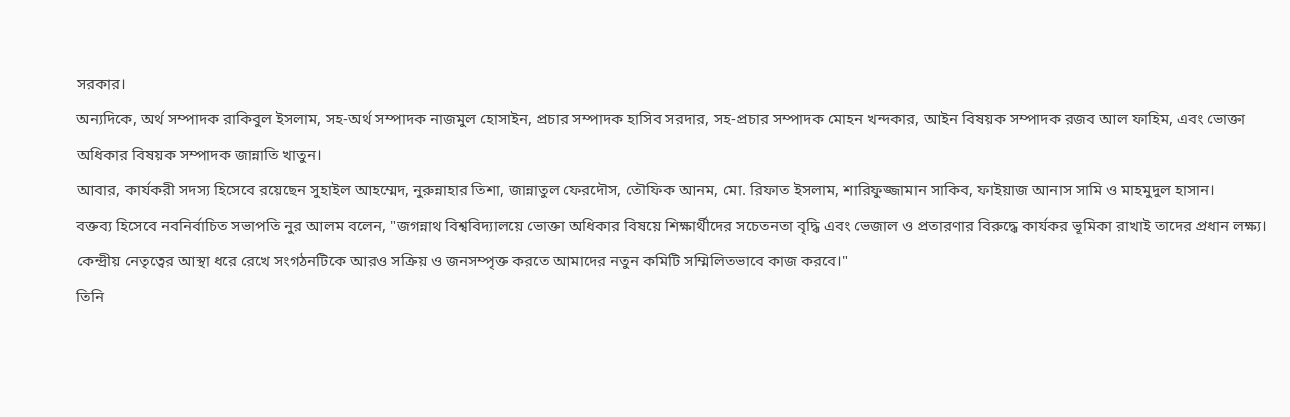সরকার।
অন্যদিকে, অর্থ সম্পাদক রাকিবুল ইসলাম, সহ-অর্থ সম্পাদক নাজমুল হোসাইন, প্রচার সম্পাদক হাসিব সরদার, সহ-প্রচার সম্পাদক মোহন খন্দকার, আইন বিষয়ক সম্পাদক রজব আল ফাহিম, এবং ভোক্তা অধিকার বিষয়ক সম্পাদক জান্নাতি খাতুন।
আবার, কার্যকরী সদস্য হিসেবে রয়েছেন সুহাইল আহম্মেদ, নুরুন্নাহার তিশা, জান্নাতুল ফেরদৌস, তৌফিক আনম, মো. রিফাত ইসলাম, শারিফুজ্জামান সাকিব, ফাইয়াজ আনাস সামি ও মাহমুদুল হাসান।
বক্তব্য হিসেবে নবনির্বাচিত সভাপতি নুর আলম বলেন, "জগন্নাথ বিশ্ববিদ্যালয়ে ভোক্তা অধিকার বিষয়ে শিক্ষার্থীদের সচেতনতা বৃদ্ধি এবং ভেজাল ও প্রতারণার বিরুদ্ধে কার্যকর ভূমিকা রাখাই তাদের প্রধান লক্ষ্য। কেন্দ্রীয় নেতৃত্বের আস্থা ধরে রেখে সংগঠনটিকে আরও সক্রিয় ও জনসম্পৃক্ত করতে আমাদের নতুন কমিটি সম্মিলিতভাবে কাজ করবে।"
তিনি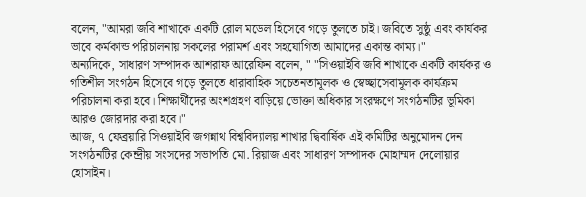বলেন, "আমরা জবি শাখাকে একটি রোল মডেল হিসেবে গড়ে তুলতে চাই। জবিতে সুষ্ঠু এবং কার্যকর ভাবে কর্মকান্ড পরিচালনায় সকলের পরামর্শ এবং সহযোগিতা আমাদের একান্ত কাম্য।"
অন্যদিকে, সাধারণ সম্পাদক আশরাফ আরেফিন বলেন, " "সিওয়াইবি জবি শাখাকে একটি কার্যকর ও গতিশীল সংগঠন হিসেবে গড়ে তুলতে ধারাবাহিক সচেতনতামূলক ও স্বেচ্ছাসেবামূলক কার্যক্রম পরিচালনা করা হবে। শিক্ষার্থীদের অংশগ্রহণ বাড়িয়ে ভোক্তা অধিকার সংরক্ষণে সংগঠনটির ভূমিকা আরও জোরদার করা হবে।"
আজ, ৭ ফেব্রয়ারি সিওয়াইবি জগন্নাথ বিশ্ববিদ্যালয় শাখার দ্বিবার্ষিক এই কমিটির অনুমোদন দেন সংগঠনটির কেন্দ্রীয় সংসদের সভাপতি মো. রিয়াজ এবং সাধারণ সম্পাদক মোহাম্মদ দেলোয়ার হোসাইন।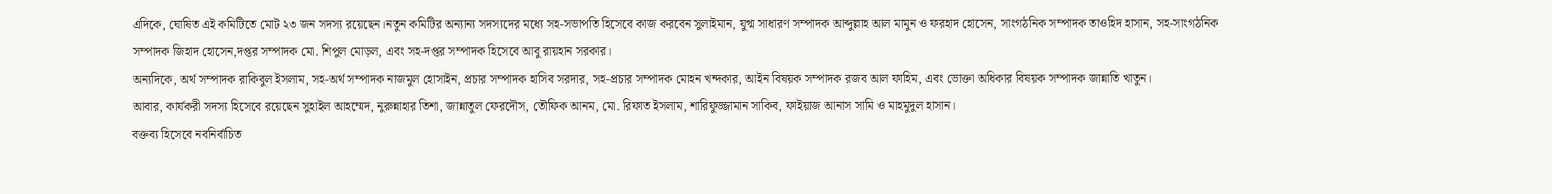এদিকে, ঘোষিত এই কমিটিতে মোট ২৩ জন সদস্য রয়েছেন।নতুন কমিটির অন্যান্য সদস্যদের মধ্যে সহ-সভাপতি হিসেবে কাজ করবেন সুলাইমান, যুগ্ম সাধারণ সম্পাদক আব্দুল্লাহ আল মামুন ও ফরহাদ হোসেন, সাংগঠনিক সম্পাদক তাওহিদ হাসান, সহ-সাংগঠনিক সম্পাদক জিহাদ হোসেন,দপ্তর সম্পাদক মো. শিপুল মোড়ল, এবং সহ-দপ্তর সম্পাদক হিসেবে আবু রায়হান সরকার।
অন্যদিকে, অর্থ সম্পাদক রাকিবুল ইসলাম, সহ-অর্থ সম্পাদক নাজমুল হোসাইন, প্রচার সম্পাদক হাসিব সরদার, সহ-প্রচার সম্পাদক মোহন খন্দকার, আইন বিষয়ক সম্পাদক রজব আল ফাহিম, এবং ভোক্তা অধিকার বিষয়ক সম্পাদক জান্নাতি খাতুন।
আবার, কার্যকরী সদস্য হিসেবে রয়েছেন সুহাইল আহম্মেদ, নুরুন্নাহার তিশা, জান্নাতুল ফেরদৌস, তৌফিক আনম, মো. রিফাত ইসলাম, শারিফুজ্জামান সাকিব, ফাইয়াজ আনাস সামি ও মাহমুদুল হাসান।
বক্তব্য হিসেবে নবনির্বাচিত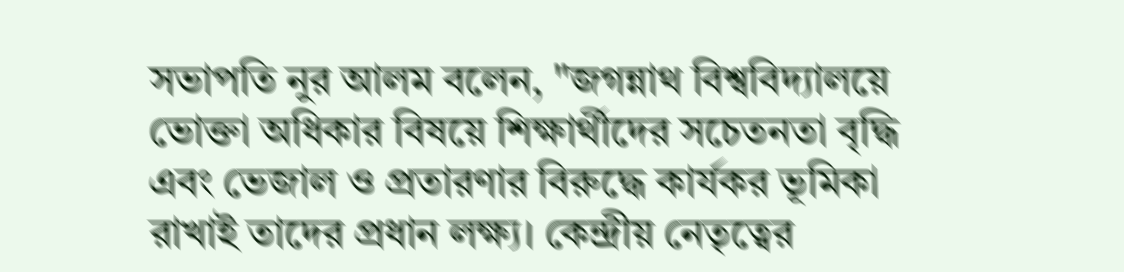সভাপতি নুর আলম বলেন, "জগন্নাথ বিশ্ববিদ্যালয়ে ভোক্তা অধিকার বিষয়ে শিক্ষার্থীদের সচেতনতা বৃদ্ধি এবং ভেজাল ও প্রতারণার বিরুদ্ধে কার্যকর ভূমিকা রাখাই তাদের প্রধান লক্ষ্য। কেন্দ্রীয় নেতৃত্বের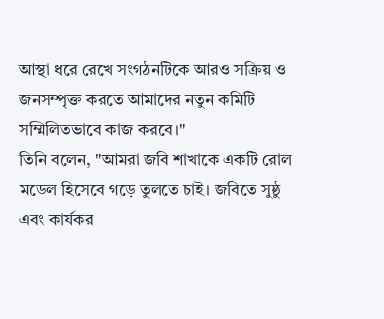আস্থা ধরে রেখে সংগঠনটিকে আরও সক্রিয় ও জনসম্পৃক্ত করতে আমাদের নতুন কমিটি সম্মিলিতভাবে কাজ করবে।"
তিনি বলেন, "আমরা জবি শাখাকে একটি রোল মডেল হিসেবে গড়ে তুলতে চাই। জবিতে সুষ্ঠু এবং কার্যকর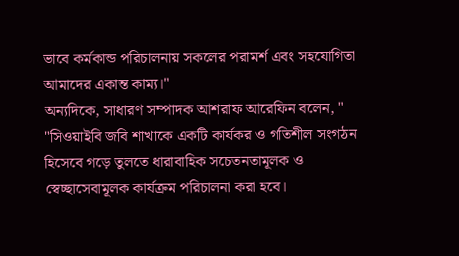ভাবে কর্মকান্ড পরিচালনায় সকলের পরামর্শ এবং সহযোগিতা আমাদের একান্ত কাম্য।"
অন্যদিকে, সাধারণ সম্পাদক আশরাফ আরেফিন বলেন, " "সিওয়াইবি জবি শাখাকে একটি কার্যকর ও গতিশীল সংগঠন হিসেবে গড়ে তুলতে ধারাবাহিক সচেতনতামূলক ও স্বেচ্ছাসেবামূলক কার্যক্রম পরিচালনা করা হবে।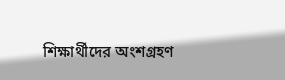শিক্ষার্থীদের অংশগ্রহণ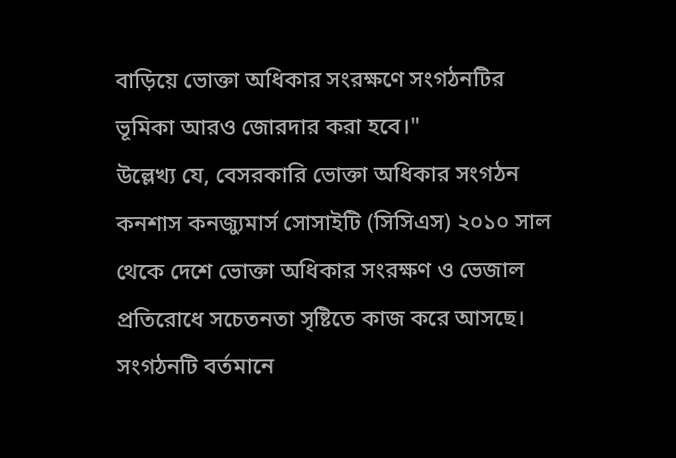বাড়িয়ে ভোক্তা অধিকার সংরক্ষণে সংগঠনটির ভূমিকা আরও জোরদার করা হবে।"
উল্লেখ্য যে, বেসরকারি ভোক্তা অধিকার সংগঠন কনশাস কনজ্যুমার্স সোসাইটি (সিসিএস) ২০১০ সাল থেকে দেশে ভোক্তা অধিকার সংরক্ষণ ও ভেজাল প্রতিরোধে সচেতনতা সৃষ্টিতে কাজ করে আসছে। সংগঠনটি বর্তমানে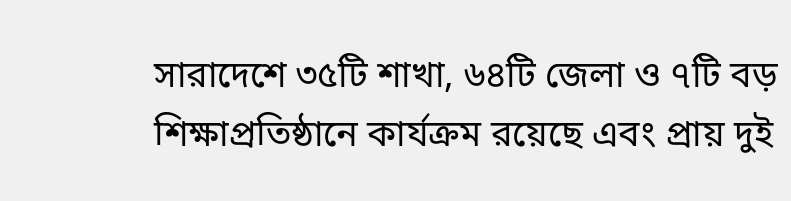সারাদেশে ৩৫টি শাখা, ৬৪টি জেলা ও ৭টি বড় শিক্ষাপ্রতিষ্ঠানে কার্যক্রম রয়েছে এবং প্রায় দুই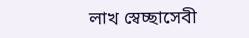লাখ স্বেচ্ছাসেবী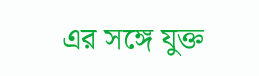এর সঙ্গে যুক্ত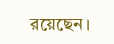রয়েছেন।